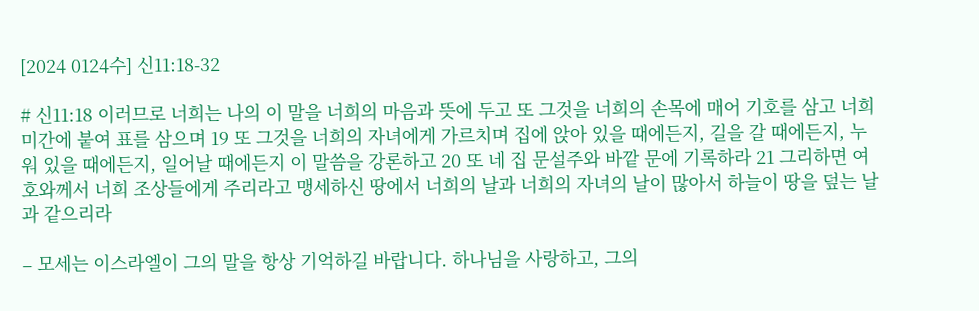[2024 0124수] 신11:18-32

# 신11:18 이러므로 너희는 나의 이 말을 너희의 마음과 뜻에 두고 또 그것을 너희의 손목에 매어 기호를 삼고 너희 미간에 붙여 표를 삼으며 19 또 그것을 너희의 자녀에게 가르치며 집에 앉아 있을 때에든지, 길을 갈 때에든지, 누워 있을 때에든지, 일어날 때에든지 이 말씀을 강론하고 20 또 네 집 문설주와 바깥 문에 기록하라 21 그리하면 여호와께서 너희 조상들에게 주리라고 맹세하신 땅에서 너희의 날과 너희의 자녀의 날이 많아서 하늘이 땅을 덮는 날과 같으리라

– 모세는 이스라엘이 그의 말을 항상 기억하길 바랍니다. 하나님을 사랑하고, 그의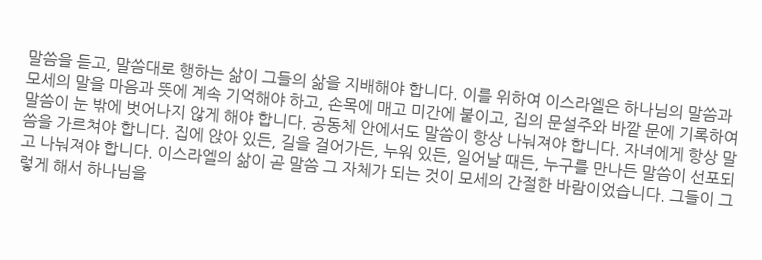말씀을 듣고, 말씀대로 행하는 삶이 그들의 삶을 지배해야 합니다. 이를 위하여 이스라엘은 하나님의 말씀과 모세의 말을 마음과 뜻에 계속 기억해야 하고, 손목에 매고 미간에 붙이고, 집의 문설주와 바깥 문에 기록하여 말씀이 눈 밖에 벗어나지 않게 해야 합니다. 공동체 안에서도 말씀이 항상 나눠져야 합니다. 자녀에게 항상 말씀을 가르쳐야 합니다. 집에 앉아 있든, 길을 걸어가든, 누워 있든, 일어날 때든, 누구를 만나든 말씀이 선포되고 나눠져야 합니다. 이스라엘의 삶이 곧 말씀 그 자체가 되는 것이 모세의 간절한 바람이었습니다. 그들이 그렇게 해서 하나님을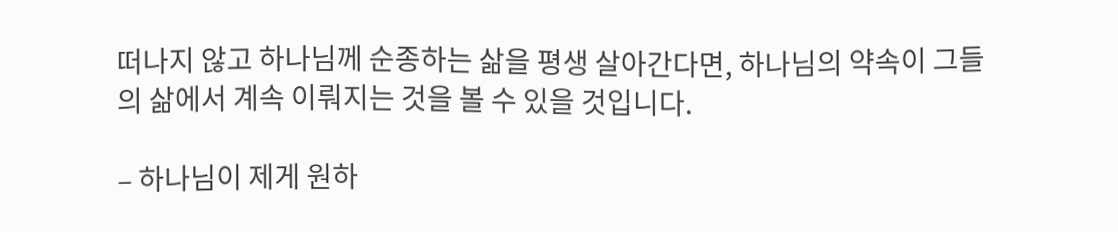떠나지 않고 하나님께 순종하는 삶을 평생 살아간다면, 하나님의 약속이 그들의 삶에서 계속 이뤄지는 것을 볼 수 있을 것입니다.

– 하나님이 제게 원하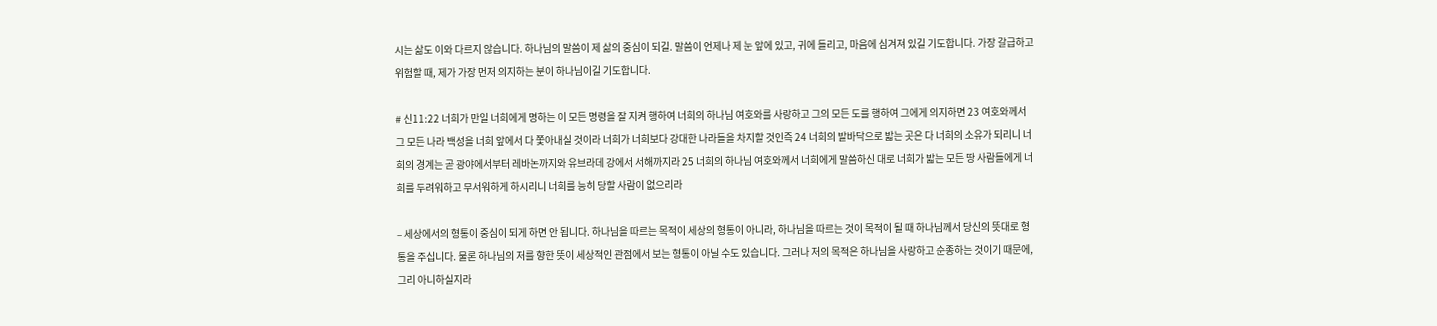시는 삶도 이와 다르지 않습니다. 하나님의 말씀이 제 삶의 중심이 되길. 말씀이 언제나 제 눈 앞에 있고, 귀에 들리고, 마음에 심겨져 있길 기도합니다. 가장 갈급하고 위험할 때, 제가 가장 먼저 의지하는 분이 하나님이길 기도합니다.

# 신11:22 너희가 만일 너희에게 명하는 이 모든 명령을 잘 지켜 행하여 너희의 하나님 여호와를 사랑하고 그의 모든 도를 행하여 그에게 의지하면 23 여호와께서 그 모든 나라 백성을 너희 앞에서 다 쫓아내실 것이라 너희가 너희보다 강대한 나라들을 차지할 것인즉 24 너희의 발바닥으로 밟는 곳은 다 너희의 소유가 되리니 너희의 경계는 곧 광야에서부터 레바논까지와 유브라데 강에서 서해까지라 25 너희의 하나님 여호와께서 너희에게 말씀하신 대로 너희가 밟는 모든 땅 사람들에게 너희를 두려워하고 무서워하게 하시리니 너희를 능히 당할 사람이 없으리라

– 세상에서의 형통이 중심이 되게 하면 안 됩니다. 하나님을 따르는 목적이 세상의 형통이 아니라, 하나님을 따르는 것이 목적이 될 때 하나님께서 당신의 뜻대로 형통을 주십니다. 물론 하나님의 저를 향한 뜻이 세상적인 관점에서 보는 형통이 아닐 수도 있습니다. 그러나 저의 목적은 하나님을 사랑하고 순종하는 것이기 때문에, 그리 아니하실지라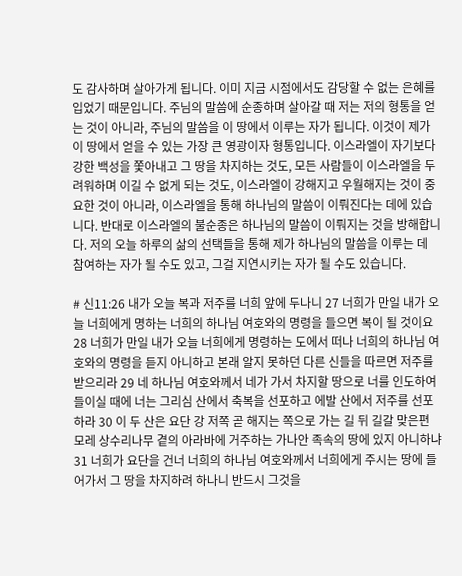도 감사하며 살아가게 됩니다. 이미 지금 시점에서도 감당할 수 없는 은혜를 입었기 때문입니다. 주님의 말씀에 순종하며 살아갈 때 저는 저의 형통을 얻는 것이 아니라, 주님의 말씀을 이 땅에서 이루는 자가 됩니다. 이것이 제가 이 땅에서 얻을 수 있는 가장 큰 영광이자 형통입니다. 이스라엘이 자기보다 강한 백성을 쫓아내고 그 땅을 차지하는 것도, 모든 사람들이 이스라엘을 두려워하며 이길 수 없게 되는 것도, 이스라엘이 강해지고 우월해지는 것이 중요한 것이 아니라, 이스라엘을 통해 하나님의 말씀이 이뤄진다는 데에 있습니다. 반대로 이스라엘의 불순종은 하나님의 말씀이 이뤄지는 것을 방해합니다. 저의 오늘 하루의 삶의 선택들을 통해 제가 하나님의 말씀을 이루는 데 참여하는 자가 될 수도 있고, 그걸 지연시키는 자가 될 수도 있습니다.

# 신11:26 내가 오늘 복과 저주를 너희 앞에 두나니 27 너희가 만일 내가 오늘 너희에게 명하는 너희의 하나님 여호와의 명령을 들으면 복이 될 것이요 28 너희가 만일 내가 오늘 너희에게 명령하는 도에서 떠나 너희의 하나님 여호와의 명령을 듣지 아니하고 본래 알지 못하던 다른 신들을 따르면 저주를 받으리라 29 네 하나님 여호와께서 네가 가서 차지할 땅으로 너를 인도하여 들이실 때에 너는 그리심 산에서 축복을 선포하고 에발 산에서 저주를 선포하라 30 이 두 산은 요단 강 저쪽 곧 해지는 쪽으로 가는 길 뒤 길갈 맞은편 모레 상수리나무 곁의 아라바에 거주하는 가나안 족속의 땅에 있지 아니하냐 31 너희가 요단을 건너 너희의 하나님 여호와께서 너희에게 주시는 땅에 들어가서 그 땅을 차지하려 하나니 반드시 그것을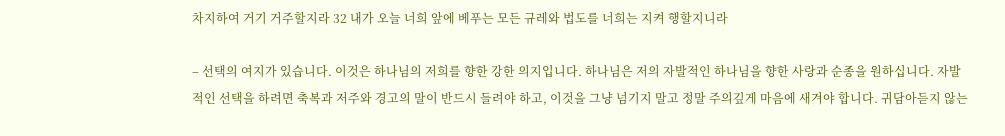차지하여 거기 거주할지라 32 내가 오늘 너희 앞에 베푸는 모든 규레와 법도를 너희는 지켜 행할지니라

– 선택의 여지가 있습니다. 이것은 하나님의 저희를 향한 강한 의지입니다. 하나님은 저의 자발적인 하나님을 향한 사랑과 순종을 원하십니다. 자발적인 선택을 하려면 축복과 저주와 경고의 말이 반드시 들려야 하고, 이것을 그냥 넘기지 말고 정말 주의깊게 마음에 새겨야 합니다. 귀담아듣지 않는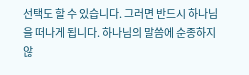선택도 할 수 있습니다. 그러면 반드시 하나님을 떠나게 됩니다. 하나님의 말씀에 순종하지 않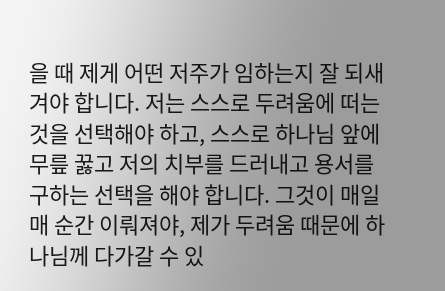을 때 제게 어떤 저주가 임하는지 잘 되새겨야 합니다. 저는 스스로 두려움에 떠는 것을 선택해야 하고, 스스로 하나님 앞에 무릎 꿇고 저의 치부를 드러내고 용서를 구하는 선택을 해야 합니다. 그것이 매일 매 순간 이뤄져야, 제가 두려움 때문에 하나님께 다가갈 수 있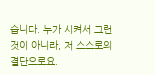습니다. 누가 시켜서 그런 것이 아니라, 저 스스로의 결단으로요.